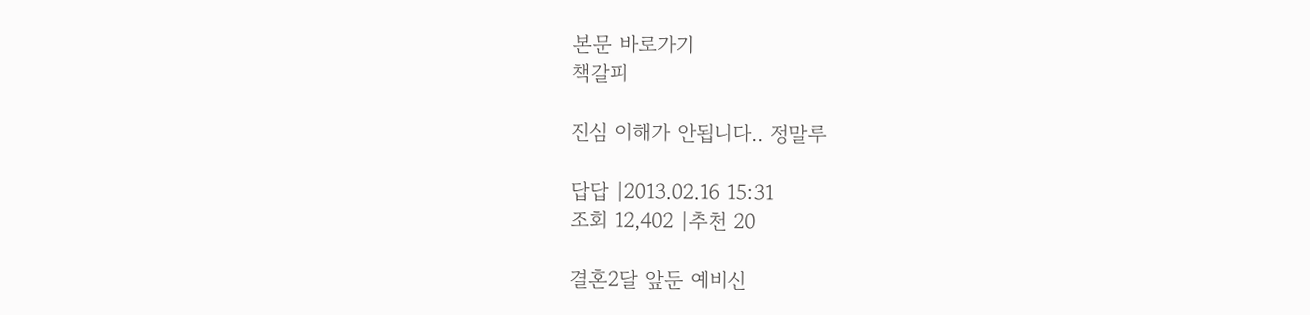본문 바로가기
책갈피

진심 이해가 안됩니다.. 정말루

답답 |2013.02.16 15:31
조회 12,402 |추천 20

결혼2달 앞둔 예비신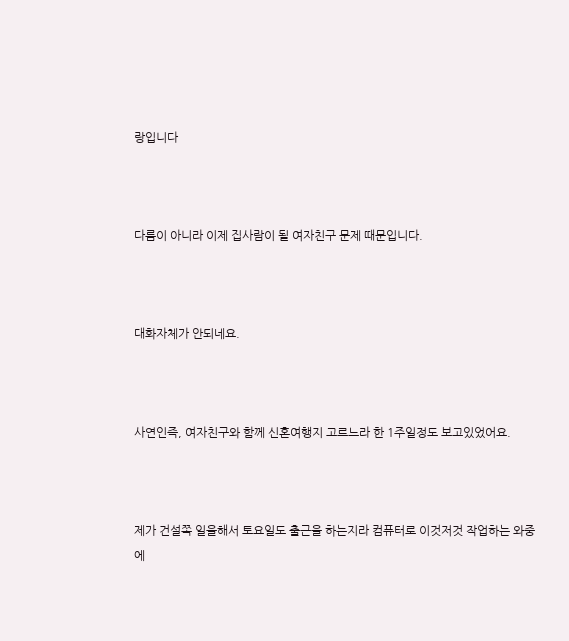랑입니다



다름이 아니라 이제 집사람이 될 여자친구 문제 때문입니다.



대화자체가 안되네요.



사연인즉, 여자친구와 함께 신혼여행지 고르느라 한 1주일정도 보고있었어요.



제가 건설쪽 일을해서 토요일도 출근을 하는지라 컴퓨터로 이것저것 작업하는 와중에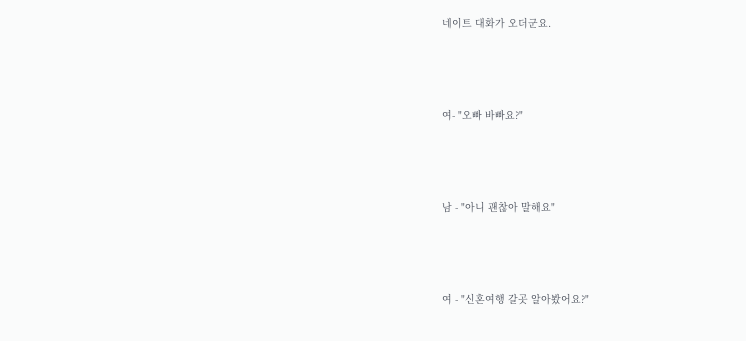네이트 대화가 오더군요.



여- "오빠 바빠요?"



남 - "아니 괜찮아 말해요"



여 - "신혼여행 갈곳 알아봤어요?"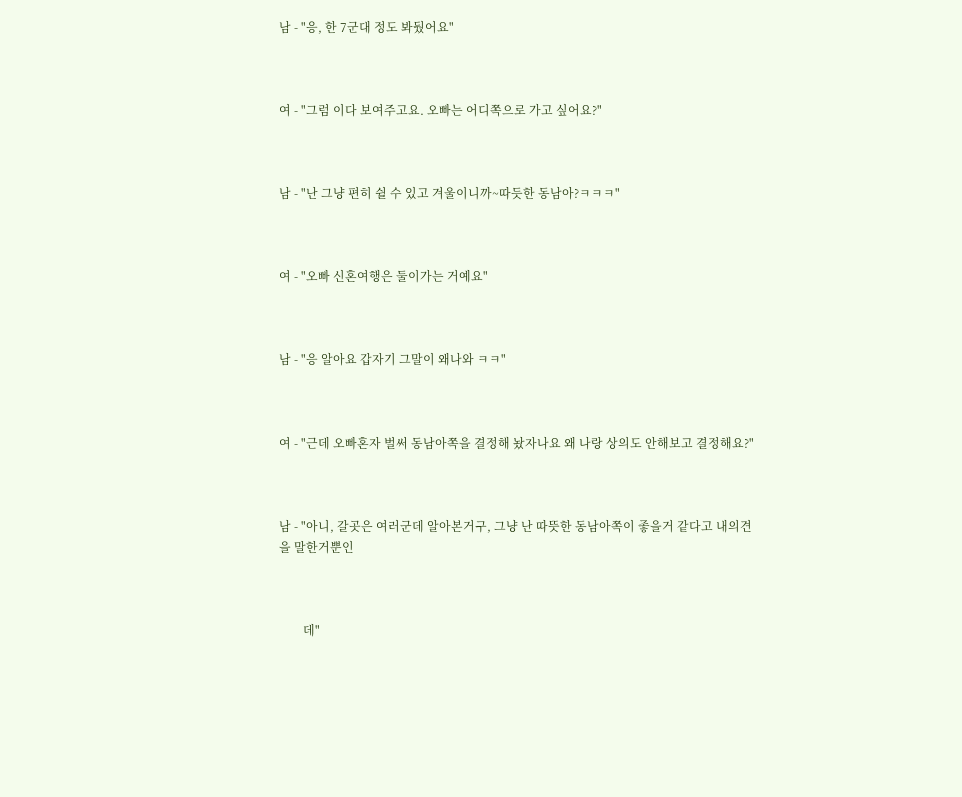남 - "응, 한 7군대 정도 봐뒀어요"



여 - "그럼 이다 보여주고요. 오빠는 어디쪽으로 가고 싶어요?"



남 - "난 그냥 편히 쉴 수 있고 겨울이니까~따듯한 동남아?ㅋㅋㅋ"



여 - "오빠 신혼여행은 둘이가는 거예요"



남 - "응 알아요 갑자기 그말이 왜나와 ㅋㅋ"



여 - "근데 오빠혼자 벌써 동남아쪽을 결정해 놨자나요 왜 나랑 상의도 안해보고 결정해요?"



남 - "아니, 갈곳은 여러군데 알아본거구, 그냥 난 따뜻한 동남아쪽이 좋을거 같다고 내의견을 말한거뿐인



        데"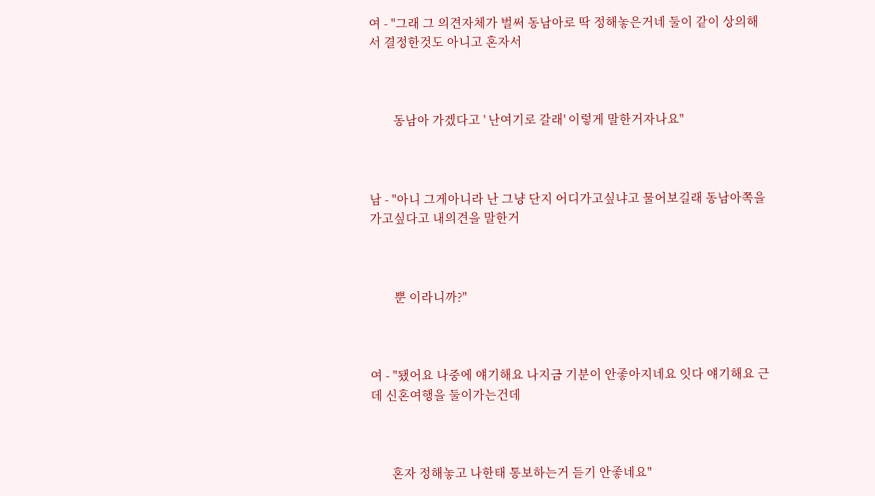여 - "그래 그 의견자체가 벌써 동남아로 딱 정해놓은거네 둘이 같이 상의해서 결정한것도 아니고 혼자서



        동남아 가겠다고 ' 난여기로 갈래' 이렇게 말한거자나요"



남 - "아니 그게아니라 난 그냥 단지 어디가고싶냐고 물어보길래 동남아쪽을 가고싶다고 내의견을 말한거



        뿐 이라니까?"



여 - "됐어요 나중에 얘기해요 나지금 기분이 안좋아지네요 잇다 얘기해요 근데 신혼여행을 둘이가는건데



       혼자 정해놓고 나한태 통보하는거 듣기 안좋네요"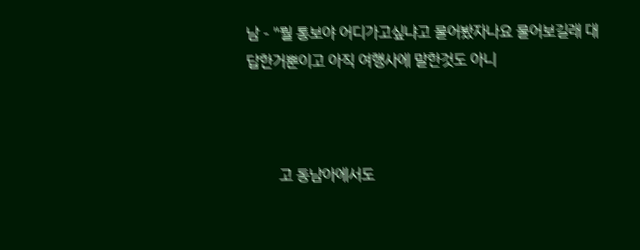남 - "뭘 통보야 어디가고싶냐고 물어봤자나요 물어보길래 대답한거뿐이고 아직 여행사에 말한것도 아니



        고 동남아에서도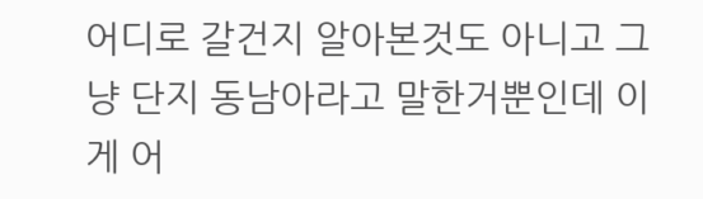어디로 갈건지 알아본것도 아니고 그냥 단지 동남아라고 말한거뿐인데 이게 어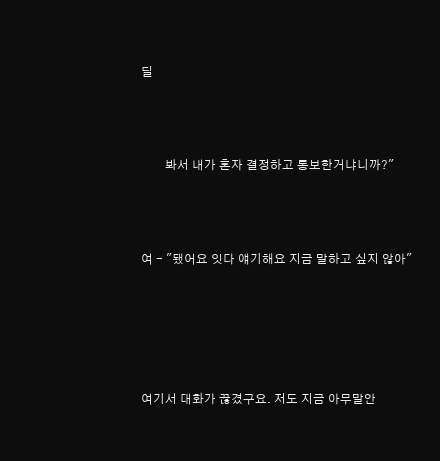딜



        봐서 내가 혼자 결정하고 통보한거냐니까?"



여 - "됐어요 잇다 얘기해요 지금 말하고 싶지 않아"





여기서 대화가 끊겼구요. 저도 지금 아무말안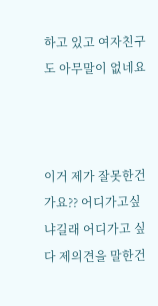하고 있고 여자친구도 아무말이 없네요



이거 제가 잘못한건가요?? 어디가고싶냐길래 어디가고 싶다 제의견을 말한건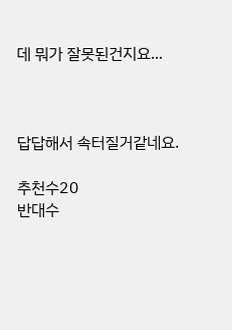데 뭐가 잘못된건지요...



답답해서 속터질거같네요.

추천수20
반대수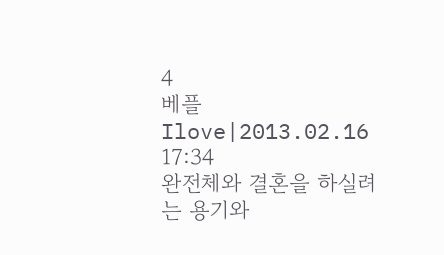4
베플Ilove|2013.02.16 17:34
완전체와 결혼을 하실려는 용기와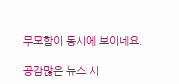무모함이 동시에 보이네요.

공감많은 뉴스 시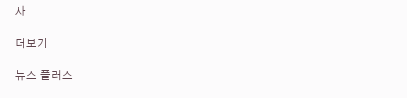사

더보기

뉴스 플러스